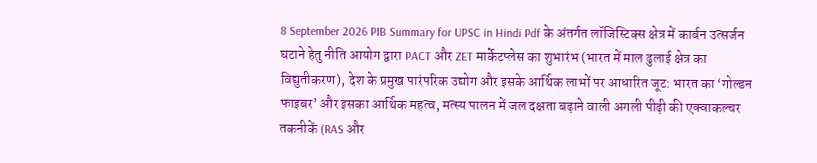8 September 2026 PIB Summary for UPSC in Hindi Pdf के अंतर्गत लॉजिस्टिक्स क्षेत्र में कार्बन उत्सर्जन घटाने हेतु नीति आयोग द्वारा PACT और ZET मार्केटप्लेस का शुभारंभ (भारत में माल ढुलाई क्षेत्र का विद्युतीकरण), देश के प्रमुख पारंपरिक उद्योग और इसके आर्थिक लाभों पर आधारित जूट: भारत का ‘गोल्डन फाइबर’ और इसका आर्थिक महत्व, मत्स्य पालन में जल दक्षता बढ़ाने वाली अगली पीढ़ी की एक्वाकल्चर तकनीकें (RAS और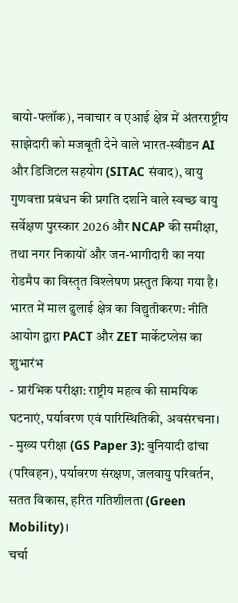बायो-फ्लॉक), नवाचार व एआई क्षेत्र में अंतरराष्ट्रीय साझेदारी को मजबूती देने वाले भारत-स्वीडन AI और डिजिटल सहयोग (SITAC संवाद), वायु गुणवत्ता प्रबंधन की प्रगति दर्शाने वाले स्वच्छ वायु सर्वेक्षण पुरस्कार 2026 और NCAP की समीक्षा, तथा नगर निकायों और जन-भागीदारी का नया रोडमैप का विस्तृत विश्लेषण प्रस्तुत किया गया है।
भारत में माल ढुलाई क्षेत्र का विद्युतीकरण: नीति आयोग द्वारा PACT और ZET मार्केटप्लेस का शुभारंभ
- प्रारंभिक परीक्षा: राष्ट्रीय महत्व की सामयिक घटनाएं, पर्यावरण एवं पारिस्थितिकी, अवसंरचना।
- मुख्य परीक्षा (GS Paper 3): बुनियादी ढांचा (परिवहन), पर्यावरण संरक्षण, जलवायु परिवर्तन, सतत विकास, हरित गतिशीलता (Green Mobility)।
चर्चा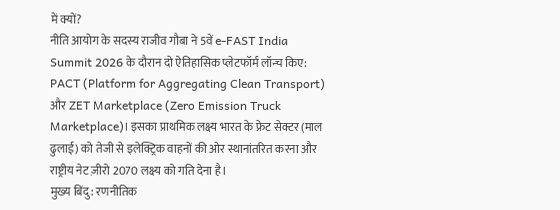में क्यों?
नीति आयोग के सदस्य राजीव गौबा ने 5वें e-FAST India Summit 2026 के दौरान दो ऐतिहासिक प्लेटफॉर्म लॉन्च किए: PACT (Platform for Aggregating Clean Transport) और ZET Marketplace (Zero Emission Truck Marketplace)। इसका प्राथमिक लक्ष्य भारत के फ्रेट सेक्टर (माल ढुलाई) को तेजी से इलेक्ट्रिक वाहनों की ओर स्थानांतरित करना और राष्ट्रीय नेट ज़ीरो 2070 लक्ष्य को गति देना है।
मुख्य बिंदु: रणनीतिक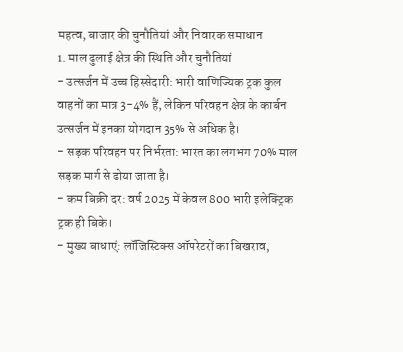महत्व, बाजार की चुनौतियां और निवारक समाधान
1. माल ढुलाई क्षेत्र की स्थिति और चुनौतियां
- उत्सर्जन में उच्च हिस्सेदारी: भारी वाणिज्यिक ट्रक कुल वाहनों का मात्र 3-4% हैं, लेकिन परिवहन क्षेत्र के कार्बन उत्सर्जन में इनका योगदान 35% से अधिक है।
- सड़क परिवहन पर निर्भरता: भारत का लगभग 70% माल सड़क मार्ग से ढोया जाता है।
- कम बिक्री दर: वर्ष 2025 में केवल 800 भारी इलेक्ट्रिक ट्रक ही बिके।
- मुख्य बाधाएं: लॉजिस्टिक्स ऑपरेटरों का बिखराव,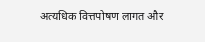अत्यधिक वित्तपोषण लागत और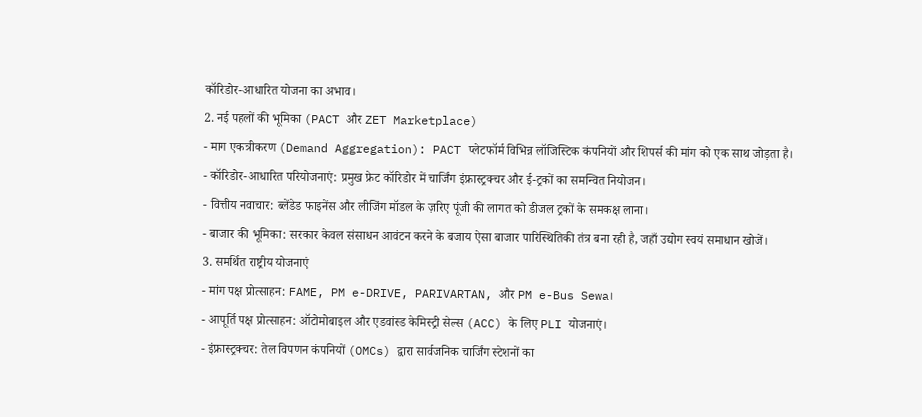कॉरिडोर-आधारित योजना का अभाव।
2. नई पहलों की भूमिका (PACT और ZET Marketplace)
- माग एकत्रीकरण (Demand Aggregation): PACT प्लेटफॉर्म विभिन्न लॉजिस्टिक कंपनियों और शिपर्स की मांग को एक साथ जोड़ता है।
- कॉरिडोर-आधारित परियोजनाएं: प्रमुख फ्रेट कॉरिडोर में चार्जिंग इंफ्रास्ट्रक्चर और ई-ट्रकों का समन्वित नियोजन।
- वित्तीय नवाचार: ब्लेंडेड फाइनेंस और लीजिंग मॉडल के ज़रिए पूंजी की लागत को डीजल ट्रकों के समकक्ष लाना।
- बाजार की भूमिका: सरकार केवल संसाधन आवंटन करने के बजाय ऐसा बाजार पारिस्थितिकी तंत्र बना रही है, जहाँ उद्योग स्वयं समाधान खोजें।
3. समर्थित राष्ट्रीय योजनाएं
- मांग पक्ष प्रोत्साहन: FAME, PM e-DRIVE, PARIVARTAN, और PM e-Bus Sewa।
- आपूर्ति पक्ष प्रोत्साहन: ऑटोमोबाइल और एडवांस्ड केमिस्ट्री सेल्स (ACC) के लिए PLI योजनाएं।
- इंफ्रास्ट्रक्चर: तेल विपणन कंपनियों (OMCs) द्वारा सार्वजनिक चार्जिंग स्टेशनों का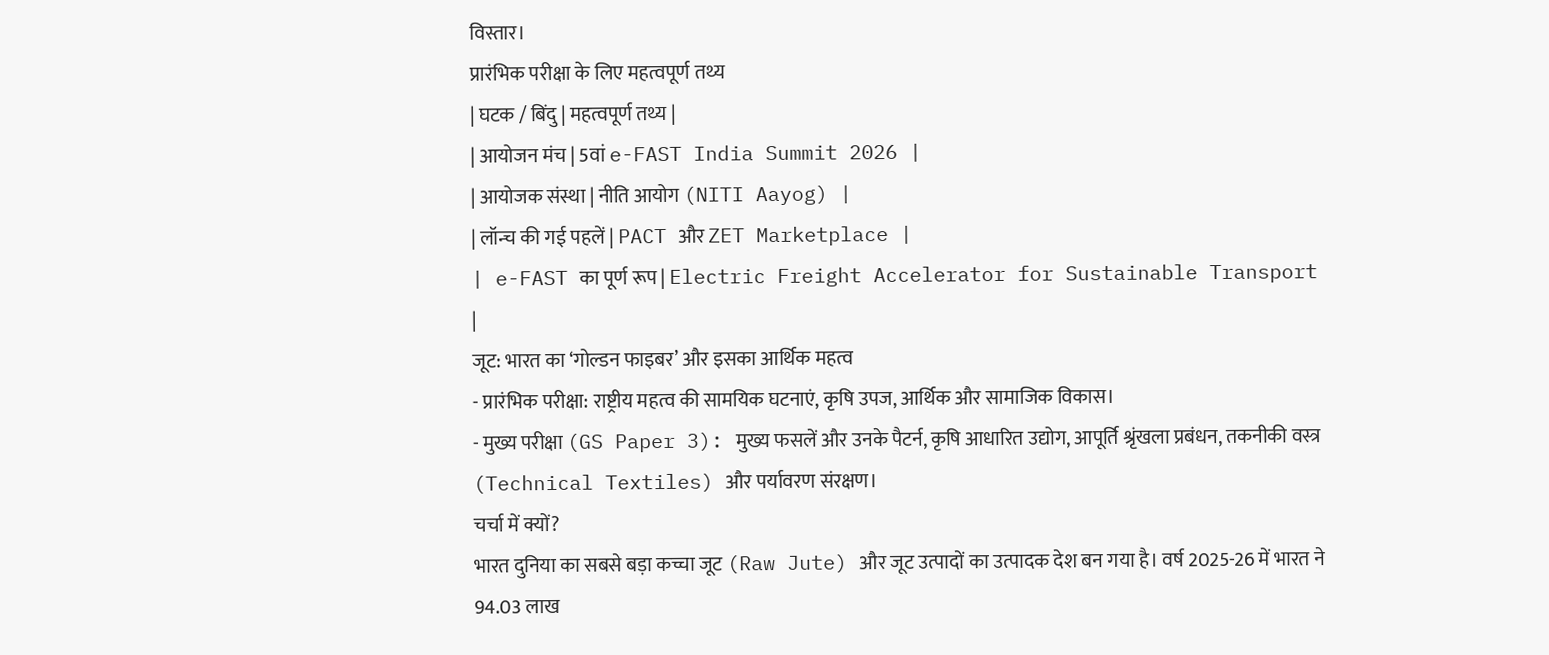विस्तार।
प्रारंभिक परीक्षा के लिए महत्वपूर्ण तथ्य
| घटक / बिंदु | महत्वपूर्ण तथ्य |
| आयोजन मंच | 5वां e-FAST India Summit 2026 |
| आयोजक संस्था | नीति आयोग (NITI Aayog) |
| लॉन्च की गई पहलें | PACT और ZET Marketplace |
| e-FAST का पूर्ण रूप | Electric Freight Accelerator for Sustainable Transport |
जूट: भारत का ‘गोल्डन फाइबर’ और इसका आर्थिक महत्व
- प्रारंभिक परीक्षा: राष्ट्रीय महत्व की सामयिक घटनाएं, कृषि उपज, आर्थिक और सामाजिक विकास।
- मुख्य परीक्षा (GS Paper 3): मुख्य फसलें और उनके पैटर्न, कृषि आधारित उद्योग, आपूर्ति श्रृंखला प्रबंधन, तकनीकी वस्त्र (Technical Textiles) और पर्यावरण संरक्षण।
चर्चा में क्यों?
भारत दुनिया का सबसे बड़ा कच्चा जूट (Raw Jute) और जूट उत्पादों का उत्पादक देश बन गया है। वर्ष 2025-26 में भारत ने 94.03 लाख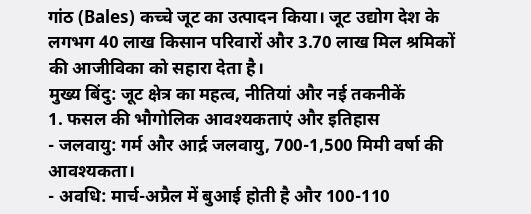गांठ (Bales) कच्चे जूट का उत्पादन किया। जूट उद्योग देश के लगभग 40 लाख किसान परिवारों और 3.70 लाख मिल श्रमिकों की आजीविका को सहारा देता है।
मुख्य बिंदु: जूट क्षेत्र का महत्व, नीतियां और नई तकनीकें
1. फसल की भौगोलिक आवश्यकताएं और इतिहास
- जलवायु: गर्म और आर्द्र जलवायु, 700-1,500 मिमी वर्षा की आवश्यकता।
- अवधि: मार्च-अप्रैल में बुआई होती है और 100-110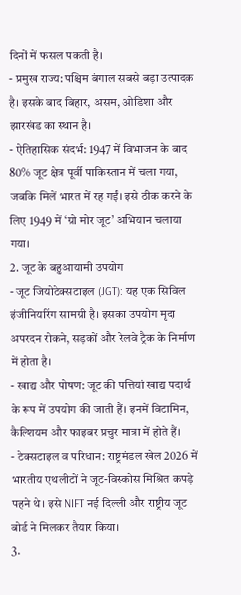दिनों में फसल पकती है।
- प्रमुख राज्य: पश्चिम बंगाल सबसे बड़ा उत्पादक है। इसके बाद बिहार, असम, ओडिशा और झारखंड का स्थान है।
- ऐतिहासिक संदर्भ: 1947 में विभाजन के बाद 80% जूट क्षेत्र पूर्वी पाकिस्तान में चला गया, जबकि मिलें भारत में रह गईं। इसे ठीक करने के लिए 1949 में ‘ग्रो मोर जूट’ अभियान चलाया गया।
2. जूट के बहुआयामी उपयोग
- जूट जियोटेक्सटाइल (JGT): यह एक सिविल इंजीनियरिंग सामग्री है। इसका उपयोग मृदा अपरदन रोकने, सड़कों और रेलवे ट्रैक के निर्माण में होता है।
- खाद्य और पोषण: जूट की पत्तियां खाद्य पदार्थ के रूप में उपयोग की जाती हैं। इनमें विटामिन, कैल्शियम और फाइबर प्रचुर मात्रा में होते हैं।
- टेक्सटाइल व परिधान: राष्ट्रमंडल खेल 2026 में भारतीय एथलीटों ने जूट-विस्कोस मिश्रित कपड़े पहने थे। इसे NIFT नई दिल्ली और राष्ट्रीय जूट बोर्ड ने मिलकर तैयार किया।
3.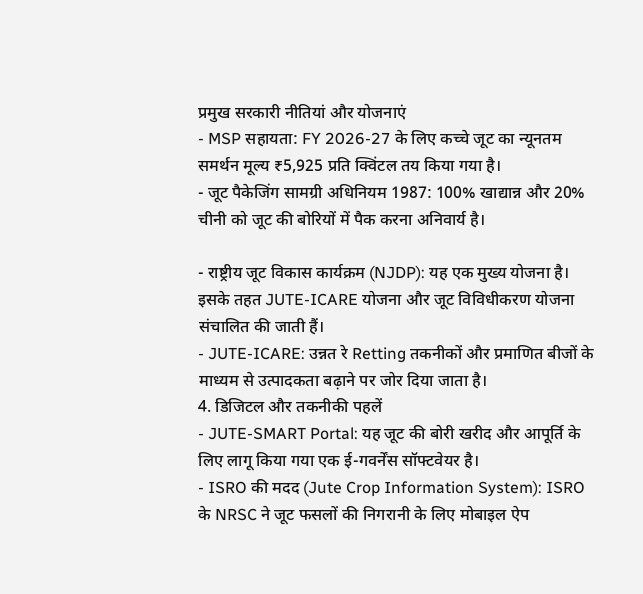प्रमुख सरकारी नीतियां और योजनाएं
- MSP सहायता: FY 2026-27 के लिए कच्चे जूट का न्यूनतम समर्थन मूल्य ₹5,925 प्रति क्विंटल तय किया गया है।
- जूट पैकेजिंग सामग्री अधिनियम 1987: 100% खाद्यान्न और 20% चीनी को जूट की बोरियों में पैक करना अनिवार्य है।

- राष्ट्रीय जूट विकास कार्यक्रम (NJDP): यह एक मुख्य योजना है। इसके तहत JUTE-ICARE योजना और जूट विविधीकरण योजना संचालित की जाती हैं।
- JUTE-ICARE: उन्नत रे Retting तकनीकों और प्रमाणित बीजों के माध्यम से उत्पादकता बढ़ाने पर जोर दिया जाता है।
4. डिजिटल और तकनीकी पहलें
- JUTE-SMART Portal: यह जूट की बोरी खरीद और आपूर्ति के लिए लागू किया गया एक ई-गवर्नेंस सॉफ्टवेयर है।
- ISRO की मदद (Jute Crop Information System): ISRO के NRSC ने जूट फसलों की निगरानी के लिए मोबाइल ऐप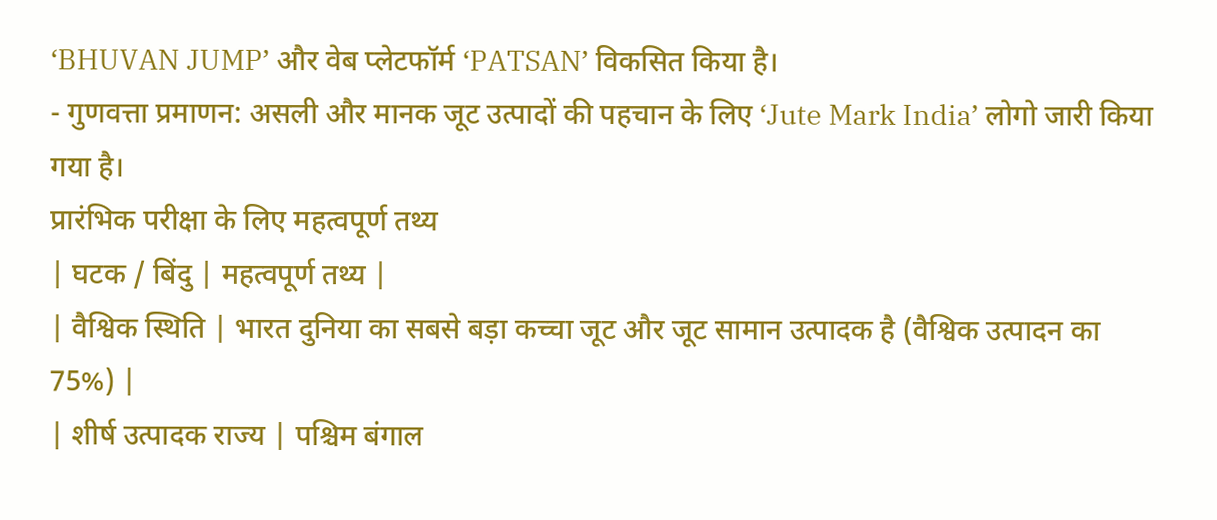‘BHUVAN JUMP’ और वेब प्लेटफॉर्म ‘PATSAN’ विकसित किया है।
- गुणवत्ता प्रमाणन: असली और मानक जूट उत्पादों की पहचान के लिए ‘Jute Mark India’ लोगो जारी किया गया है।
प्रारंभिक परीक्षा के लिए महत्वपूर्ण तथ्य
| घटक / बिंदु | महत्वपूर्ण तथ्य |
| वैश्विक स्थिति | भारत दुनिया का सबसे बड़ा कच्चा जूट और जूट सामान उत्पादक है (वैश्विक उत्पादन का 75%) |
| शीर्ष उत्पादक राज्य | पश्चिम बंगाल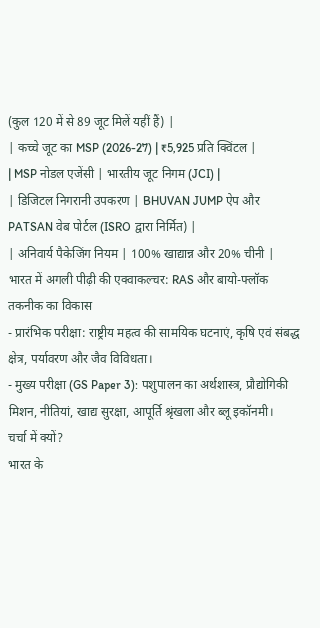(कुल 120 में से 89 जूट मिलें यहीं हैं) |
| कच्चे जूट का MSP (2026-27) | ₹5,925 प्रति क्विंटल |
| MSP नोडल एजेंसी | भारतीय जूट निगम (JCI) |
| डिजिटल निगरानी उपकरण | BHUVAN JUMP ऐप और PATSAN वेब पोर्टल (ISRO द्वारा निर्मित) |
| अनिवार्य पैकेजिंग नियम | 100% खाद्यान्न और 20% चीनी |
भारत में अगली पीढ़ी की एक्वाकल्चर: RAS और बायो-फ्लॉक तकनीक का विकास
- प्रारंभिक परीक्षा: राष्ट्रीय महत्व की सामयिक घटनाएं, कृषि एवं संबद्ध क्षेत्र, पर्यावरण और जैव विविधता।
- मुख्य परीक्षा (GS Paper 3): पशुपालन का अर्थशास्त्र, प्रौद्योगिकी मिशन, नीतियां, खाद्य सुरक्षा, आपूर्ति श्रृंखला और ब्लू इकॉनमी।
चर्चा में क्यों?
भारत के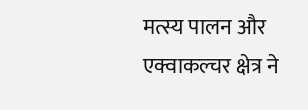मत्स्य पालन और एक्वाकल्चर क्षेत्र ने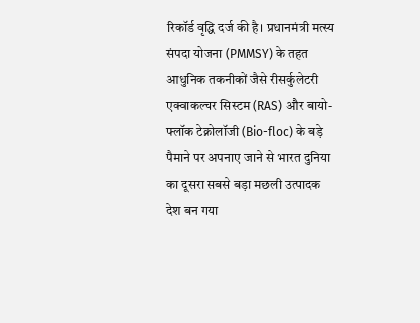रिकॉर्ड वृद्धि दर्ज की है। प्रधानमंत्री मत्स्य संपदा योजना (PMMSY) के तहत आधुनिक तकनीकों जैसे रीसर्कुलेटरी एक्वाकल्चर सिस्टम (RAS) और बायो-फ्लॉक टेक्नोलॉजी (Bio-floc) के बड़े पैमाने पर अपनाए जाने से भारत दुनिया का दूसरा सबसे बड़ा मछली उत्पादक देश बन गया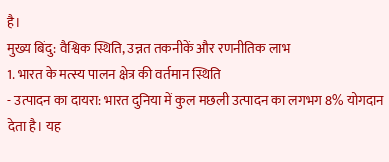है।
मुख्य बिंदु: वैश्विक स्थिति, उन्नत तकनीकें और रणनीतिक लाभ
1. भारत के मत्स्य पालन क्षेत्र की वर्तमान स्थिति
- उत्पादन का दायरा: भारत दुनिया में कुल मछली उत्पादन का लगभग 8% योगदान देता है। यह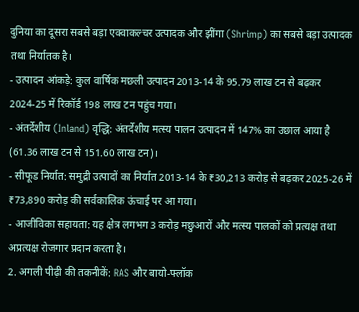दुनिया का दूसरा सबसे बड़ा एक्वाकल्चर उत्पादक और झींगा (Shrimp) का सबसे बड़ा उत्पादक तथा निर्यातक है।
- उत्पादन आंकड़े: कुल वार्षिक मछली उत्पादन 2013-14 के 95.79 लाख टन से बढ़कर 2024-25 में रिकॉर्ड 198 लाख टन पहुंच गया।
- अंतर्देशीय (Inland) वृद्धि: अंतर्देशीय मत्स्य पालन उत्पादन में 147% का उछाल आया है (61.36 लाख टन से 151.60 लाख टन)।
- सीफूड निर्यात: समुद्री उत्पादों का निर्यात 2013-14 के ₹30,213 करोड़ से बढ़कर 2025-26 में ₹73,890 करोड़ की सर्वकालिक ऊंचाई पर आ गया।
- आजीविका सहायता: यह क्षेत्र लगभग 3 करोड़ मछुआरों और मत्स्य पालकों को प्रत्यक्ष तथा अप्रत्यक्ष रोजगार प्रदान करता है।
2. अगली पीढ़ी की तकनीकें: RAS और बायो-फ्लॉक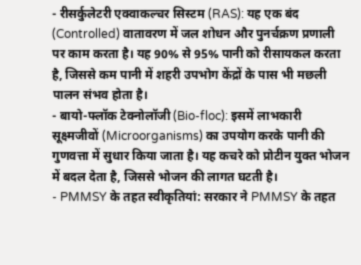- रीसर्कुलेटरी एक्वाकल्चर सिस्टम (RAS): यह एक बंद (Controlled) वातावरण में जल शोधन और पुनर्चक्रण प्रणाली पर काम करता है। यह 90% से 95% पानी को रीसायकल करता है, जिससे कम पानी में शहरी उपभोग केंद्रों के पास भी मछली पालन संभव होता है।
- बायो-फ्लॉक टेक्नोलॉजी (Bio-floc): इसमें लाभकारी सूक्ष्मजीवों (Microorganisms) का उपयोग करके पानी की गुणवत्ता में सुधार किया जाता है। यह कचरे को प्रोटीन युक्त भोजन में बदल देता है, जिससे भोजन की लागत घटती है।
- PMMSY के तहत स्वीकृतियां: सरकार ने PMMSY के तहत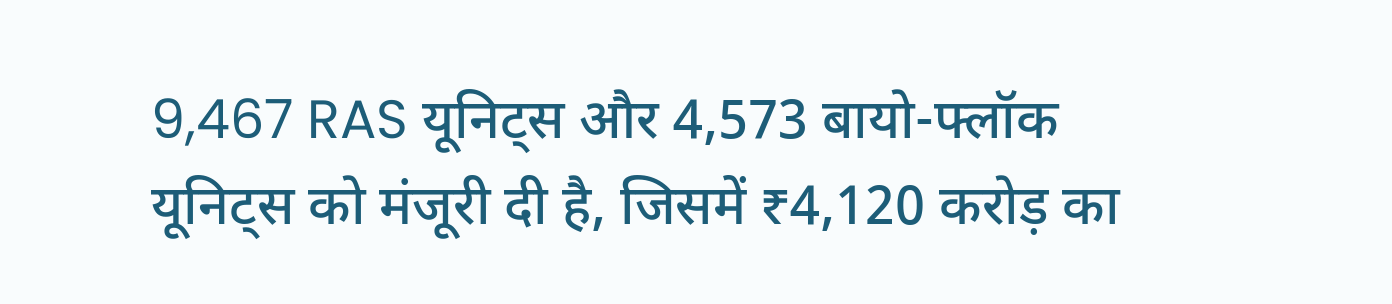9,467 RAS यूनिट्स और 4,573 बायो-फ्लॉक यूनिट्स को मंजूरी दी है, जिसमें ₹4,120 करोड़ का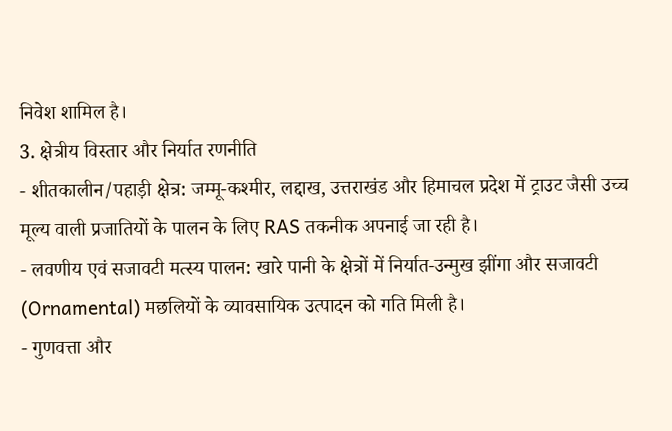निवेश शामिल है।
3. क्षेत्रीय विस्तार और निर्यात रणनीति
- शीतकालीन/पहाड़ी क्षेत्र: जम्मू-कश्मीर, लद्दाख, उत्तराखंड और हिमाचल प्रदेश में ट्राउट जैसी उच्च मूल्य वाली प्रजातियों के पालन के लिए RAS तकनीक अपनाई जा रही है।
- लवणीय एवं सजावटी मत्स्य पालन: खारे पानी के क्षेत्रों में निर्यात-उन्मुख झींगा और सजावटी (Ornamental) मछलियों के व्यावसायिक उत्पादन को गति मिली है।
- गुणवत्ता और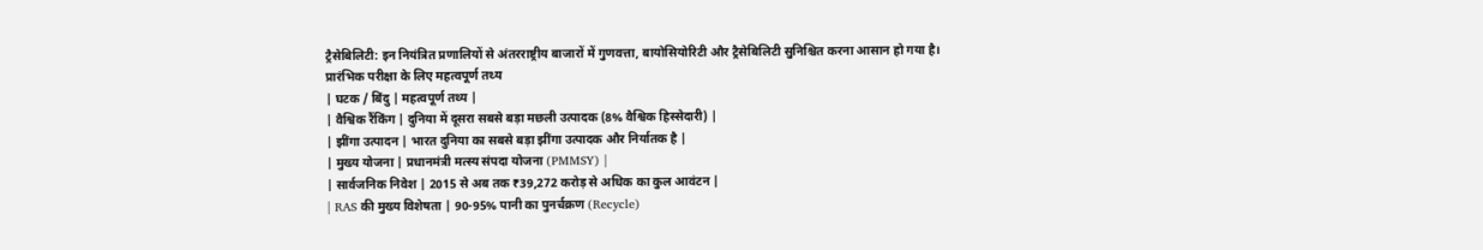ट्रैसेबिलिटी: इन नियंत्रित प्रणालियों से अंतरराष्ट्रीय बाजारों में गुणवत्ता, बायोसियोरिटी और ट्रैसेबिलिटी सुनिश्चित करना आसान हो गया है।
प्रारंभिक परीक्षा के लिए महत्वपूर्ण तथ्य
| घटक / बिंदु | महत्वपूर्ण तथ्य |
| वैश्विक रैंकिंग | दुनिया में दूसरा सबसे बड़ा मछली उत्पादक (8% वैश्विक हिस्सेदारी) |
| झींगा उत्पादन | भारत दुनिया का सबसे बड़ा झींगा उत्पादक और निर्यातक है |
| मुख्य योजना | प्रधानमंत्री मत्स्य संपदा योजना (PMMSY) |
| सार्वजनिक निवेश | 2015 से अब तक ₹39,272 करोड़ से अधिक का कुल आवंटन |
| RAS की मुख्य विशेषता | 90-95% पानी का पुनर्चक्रण (Recycle)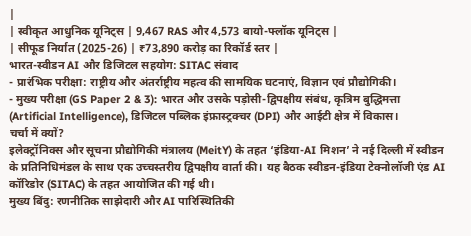|
| स्वीकृत आधुनिक यूनिट्स | 9,467 RAS और 4,573 बायो-फ्लॉक यूनिट्स |
| सीफूड निर्यात (2025-26) | ₹73,890 करोड़ का रिकॉर्ड स्तर |
भारत-स्वीडन AI और डिजिटल सहयोग: SITAC संवाद
- प्रारंभिक परीक्षा: राष्ट्रीय और अंतर्राष्ट्रीय महत्व की सामयिक घटनाएं, विज्ञान एवं प्रौद्योगिकी।
- मुख्य परीक्षा (GS Paper 2 & 3): भारत और उसके पड़ोसी-द्विपक्षीय संबंध, कृत्रिम बुद्धिमत्ता (Artificial Intelligence), डिजिटल पब्लिक इंफ्रास्ट्रक्चर (DPI) और आईटी क्षेत्र में विकास।
चर्चा में क्यों?
इलेक्ट्रॉनिक्स और सूचना प्रौद्योगिकी मंत्रालय (MeitY) के तहत ‘इंडिया-AI मिशन’ ने नई दिल्ली में स्वीडन के प्रतिनिधिमंडल के साथ एक उच्चस्तरीय द्विपक्षीय वार्ता की। यह बैठक स्वीडन-इंडिया टेक्नोलॉजी एंड AI कॉरिडोर (SITAC) के तहत आयोजित की गई थी।
मुख्य बिंदु: रणनीतिक साझेदारी और AI पारिस्थितिकी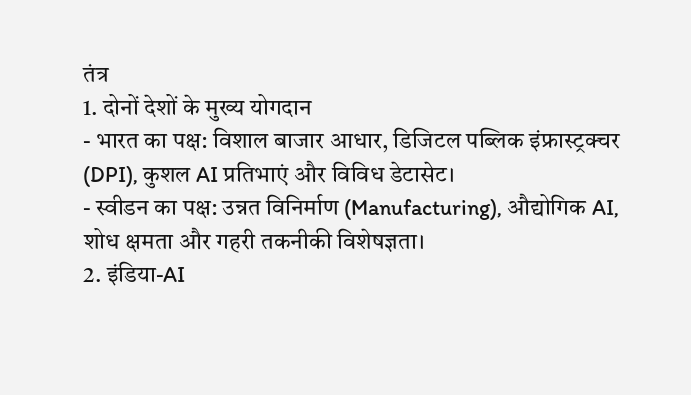तंत्र
1. दोनों देशों के मुख्य योगदान
- भारत का पक्ष: विशाल बाजार आधार, डिजिटल पब्लिक इंफ्रास्ट्रक्चर (DPI), कुशल AI प्रतिभाएं और विविध डेटासेट।
- स्वीडन का पक्ष: उन्नत विनिर्माण (Manufacturing), औद्योगिक AI, शोध क्षमता और गहरी तकनीकी विशेषज्ञता।
2. इंडिया-AI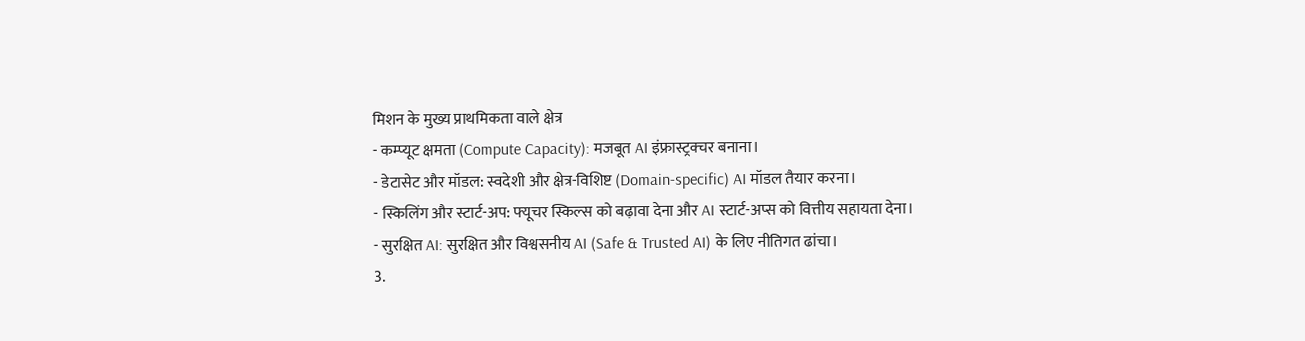मिशन के मुख्य प्राथमिकता वाले क्षेत्र
- कम्प्यूट क्षमता (Compute Capacity): मजबूत AI इंफ्रास्ट्रक्चर बनाना।
- डेटासेट और मॉडल: स्वदेशी और क्षेत्र-विशिष्ट (Domain-specific) AI मॉडल तैयार करना।
- स्किलिंग और स्टार्ट-अप: फ्यूचर स्किल्स को बढ़ावा देना और AI स्टार्ट-अप्स को वित्तीय सहायता देना।
- सुरक्षित AI: सुरक्षित और विश्वसनीय AI (Safe & Trusted AI) के लिए नीतिगत ढांचा।
3.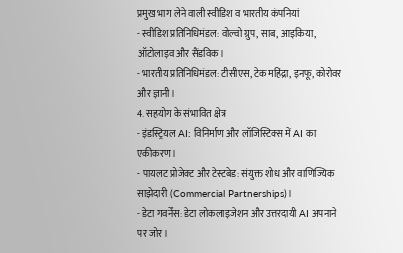प्रमुख भाग लेने वाली स्वीडिश व भारतीय कंपनियां
- स्वीडिश प्रतिनिधिमंडल: वोल्वो ग्रुप, साब, आइकिया, ऑटोलाइव और सैंडविक।
- भारतीय प्रतिनिधिमंडल: टीसीएस, टेक महिंद्रा, इनफू, कोरोवर और ज्ञानी।
4. सहयोग के संभावित क्षेत्र
- इंडस्ट्रियल AI: विनिर्माण और लॉजिस्टिक्स में AI का एकीकरण।
- पायलट प्रोजेक्ट और टेस्टबेड: संयुक्त शोध और वाणिज्यिक साझेदारी (Commercial Partnerships)।
- डेटा गवर्नेंस: डेटा लोकलाइजेशन और उत्तरदायी AI अपनाने पर जोर।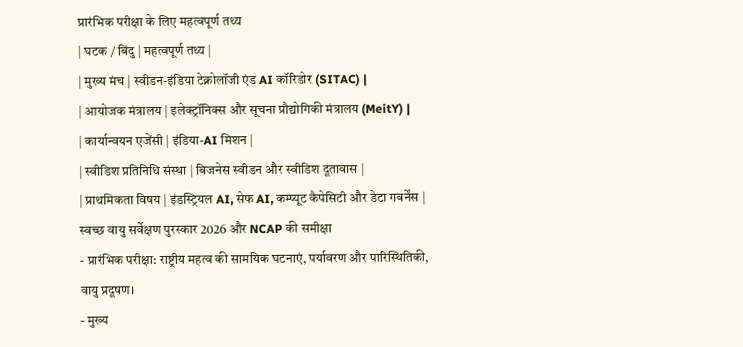प्रारंभिक परीक्षा के लिए महत्वपूर्ण तथ्य
| घटक / बिंदु | महत्वपूर्ण तथ्य |
| मुख्य मंच | स्वीडन-इंडिया टेक्नोलॉजी एंड AI कॉरिडोर (SITAC) |
| आयोजक मंत्रालय | इलेक्ट्रॉनिक्स और सूचना प्रौद्योगिकी मंत्रालय (MeitY) |
| कार्यान्वयन एजेंसी | इंडिया-AI मिशन |
| स्वीडिश प्रतिनिधि संस्था | बिजनेस स्वीडन और स्वीडिश दूतावास |
| प्राथमिकता विषय | इंडस्ट्रियल AI, सेफ AI, कम्प्यूट कैपेसिटी और डेटा गवर्नेंस |
स्वच्छ वायु सर्वेक्षण पुरस्कार 2026 और NCAP की समीक्षा
- प्रारंभिक परीक्षा: राष्ट्रीय महत्व की सामयिक घटनाएं, पर्यावरण और पारिस्थितिकी, वायु प्रदूषण।
- मुख्य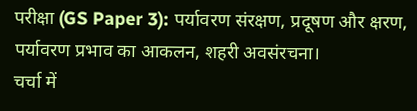परीक्षा (GS Paper 3): पर्यावरण संरक्षण, प्रदूषण और क्षरण, पर्यावरण प्रभाव का आकलन, शहरी अवसंरचना।
चर्चा में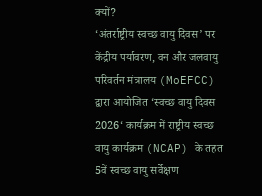क्यों?
‘अंतर्राष्ट्रीय स्वच्छ वायु दिवस’ पर केंद्रीय पर्यावरण, वन और जलवायु परिवर्तन मंत्रालय (MoEFCC) द्वारा आयोजित ‘स्वच्छ वायु दिवस 2026‘ कार्यक्रम में राष्ट्रीय स्वच्छ वायु कार्यक्रम (NCAP) के तहत 5वें स्वच्छ वायु सर्वेक्षण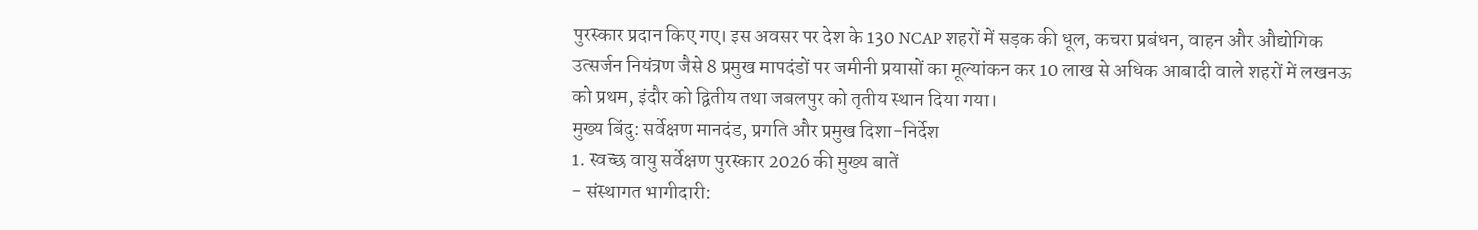पुरस्कार प्रदान किए गए। इस अवसर पर देश के 130 NCAP शहरों में सड़क की धूल, कचरा प्रबंधन, वाहन और औद्योगिक उत्सर्जन नियंत्रण जैसे 8 प्रमुख मापदंडों पर जमीनी प्रयासों का मूल्यांकन कर 10 लाख से अधिक आबादी वाले शहरों में लखनऊ को प्रथम, इंदौर को द्वितीय तथा जबलपुर को तृतीय स्थान दिया गया।
मुख्य बिंदु: सर्वेक्षण मानदंड, प्रगति और प्रमुख दिशा-निर्देश
1. स्वच्छ वायु सर्वेक्षण पुरस्कार 2026 की मुख्य बातें
- संस्थागत भागीदारी: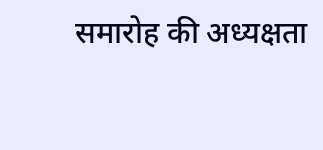समारोह की अध्यक्षता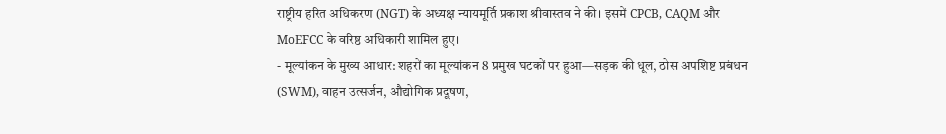राष्ट्रीय हरित अधिकरण (NGT) के अध्यक्ष न्यायमूर्ति प्रकाश श्रीवास्तव ने की। इसमें CPCB, CAQM और MoEFCC के वरिष्ठ अधिकारी शामिल हुए।
- मूल्यांकन के मुख्य आधार: शहरों का मूल्यांकन 8 प्रमुख घटकों पर हुआ—सड़क की धूल, ठोस अपशिष्ट प्रबंधन (SWM), वाहन उत्सर्जन, औद्योगिक प्रदूषण,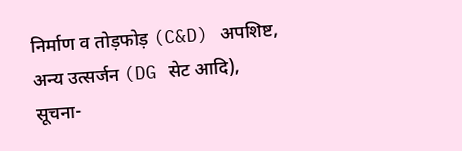निर्माण व तोड़फोड़ (C&D) अपशिष्ट, अन्य उत्सर्जन (DG सेट आदि), सूचना-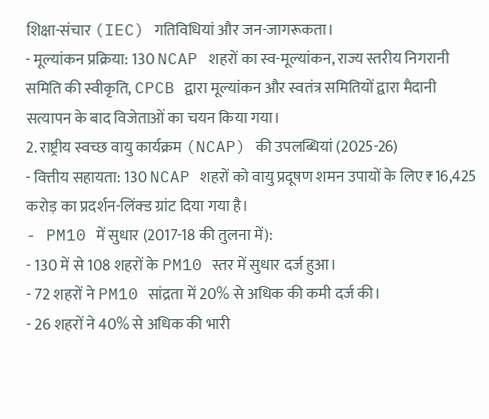शिक्षा-संचार (IEC) गतिविधियां और जन-जागरूकता।
- मूल्यांकन प्रक्रिया: 130 NCAP शहरों का स्व-मूल्यांकन, राज्य स्तरीय निगरानी समिति की स्वीकृति, CPCB द्वारा मूल्यांकन और स्वतंत्र समितियों द्वारा मैदानी सत्यापन के बाद विजेताओं का चयन किया गया।
2. राष्ट्रीय स्वच्छ वायु कार्यक्रम (NCAP) की उपलब्धियां (2025-26)
- वित्तीय सहायता: 130 NCAP शहरों को वायु प्रदूषण शमन उपायों के लिए ₹16,425 करोड़ का प्रदर्शन-लिंक्ड ग्रांट दिया गया है।
- PM10 में सुधार (2017-18 की तुलना में):
- 130 में से 108 शहरों के PM10 स्तर में सुधार दर्ज हुआ।
- 72 शहरों ने PM10 सांद्रता में 20% से अधिक की कमी दर्ज की।
- 26 शहरों ने 40% से अधिक की भारी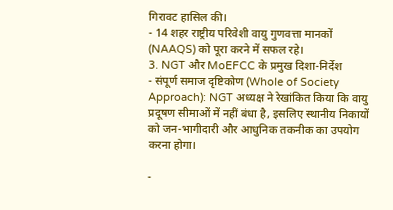गिरावट हासिल की।
- 14 शहर राष्ट्रीय परिवेशी वायु गुणवत्ता मानकों (NAAQS) को पूरा करने में सफल रहे।
3. NGT और MoEFCC के प्रमुख दिशा-निर्देश
- संपूर्ण समाज दृष्टिकोण (Whole of Society Approach): NGT अध्यक्ष ने रेखांकित किया कि वायु प्रदूषण सीमाओं में नहीं बंधा है, इसलिए स्थानीय निकायों को जन-भागीदारी और आधुनिक तकनीक का उपयोग करना होगा।

-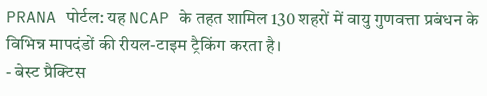PRANA पोर्टल: यह NCAP के तहत शामिल 130 शहरों में वायु गुणवत्ता प्रबंधन के विभिन्न मापदंडों की रीयल-टाइम ट्रैकिंग करता है।
- बेस्ट प्रैक्टिस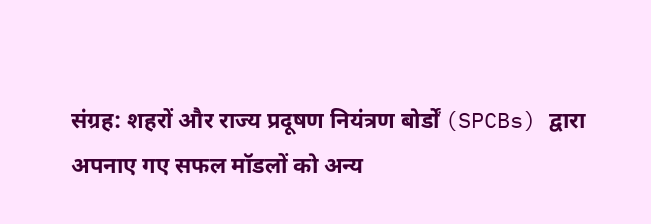संग्रह: शहरों और राज्य प्रदूषण नियंत्रण बोर्डों (SPCBs) द्वारा अपनाए गए सफल मॉडलों को अन्य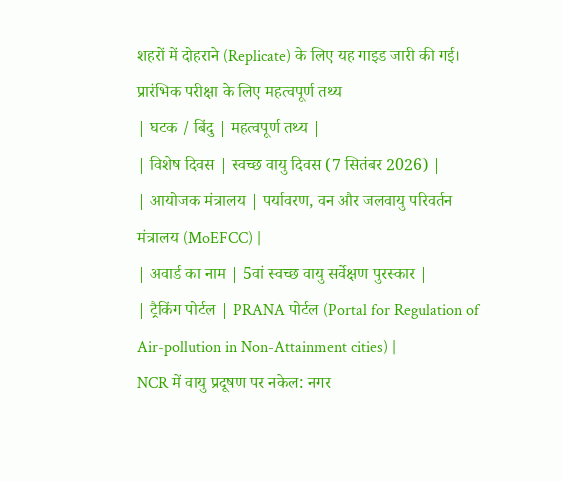शहरों में दोहराने (Replicate) के लिए यह गाइड जारी की गई।
प्रारंभिक परीक्षा के लिए महत्वपूर्ण तथ्य
| घटक / बिंदु | महत्वपूर्ण तथ्य |
| विशेष दिवस | स्वच्छ वायु दिवस (7 सितंबर 2026) |
| आयोजक मंत्रालय | पर्यावरण, वन और जलवायु परिवर्तन मंत्रालय (MoEFCC) |
| अवार्ड का नाम | 5वां स्वच्छ वायु सर्वेक्षण पुरस्कार |
| ट्रैकिंग पोर्टल | PRANA पोर्टल (Portal for Regulation of Air-pollution in Non-Attainment cities) |
NCR में वायु प्रदूषण पर नकेल: नगर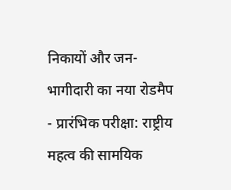निकायों और जन-भागीदारी का नया रोडमैप
- प्रारंभिक परीक्षा: राष्ट्रीय महत्व की सामयिक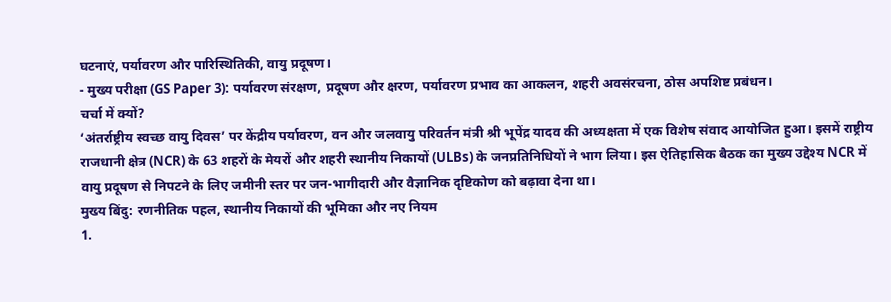घटनाएं, पर्यावरण और पारिस्थितिकी, वायु प्रदूषण।
- मुख्य परीक्षा (GS Paper 3): पर्यावरण संरक्षण, प्रदूषण और क्षरण, पर्यावरण प्रभाव का आकलन, शहरी अवसंरचना, ठोस अपशिष्ट प्रबंधन।
चर्चा में क्यों?
‘अंतर्राष्ट्रीय स्वच्छ वायु दिवस’ पर केंद्रीय पर्यावरण, वन और जलवायु परिवर्तन मंत्री श्री भूपेंद्र यादव की अध्यक्षता में एक विशेष संवाद आयोजित हुआ। इसमें राष्ट्रीय राजधानी क्षेत्र (NCR) के 63 शहरों के मेयरों और शहरी स्थानीय निकायों (ULBs) के जनप्रतिनिधियों ने भाग लिया। इस ऐतिहासिक बैठक का मुख्य उद्देश्य NCR में वायु प्रदूषण से निपटने के लिए जमीनी स्तर पर जन-भागीदारी और वैज्ञानिक दृष्टिकोण को बढ़ावा देना था।
मुख्य बिंदु: रणनीतिक पहल, स्थानीय निकायों की भूमिका और नए नियम
1.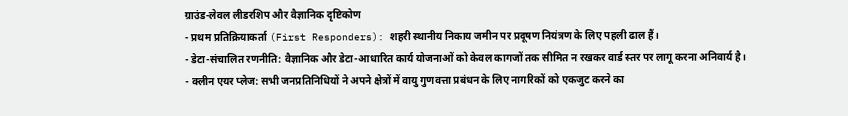ग्राउंड-लेवल लीडरशिप और वैज्ञानिक दृष्टिकोण
- प्रथम प्रतिक्रियाकर्ता (First Responders): शहरी स्थानीय निकाय जमीन पर प्रदूषण नियंत्रण के लिए पहली ढाल हैं।
- डेटा-संचालित रणनीति: वैज्ञानिक और डेटा-आधारित कार्य योजनाओं को केवल कागजों तक सीमित न रखकर वार्ड स्तर पर लागू करना अनिवार्य है।
- क्लीन एयर प्लेज: सभी जनप्रतिनिधियों ने अपने क्षेत्रों में वायु गुणवत्ता प्रबंधन के लिए नागरिकों को एकजुट करने का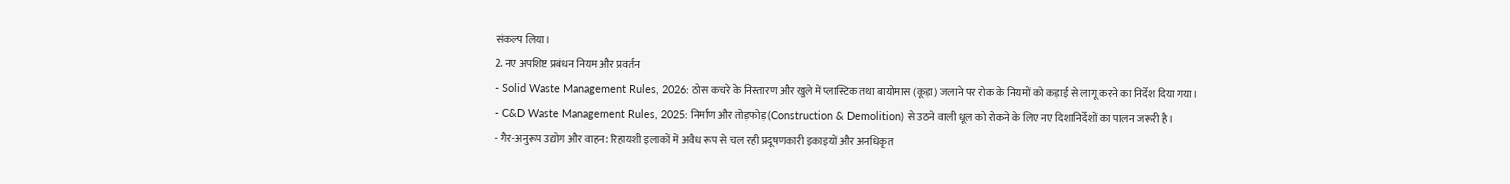संकल्प लिया।
2. नए अपशिष्ट प्रबंधन नियम और प्रवर्तन
- Solid Waste Management Rules, 2026: ठोस कचरे के निस्तारण और खुले में प्लास्टिक तथा बायोमास (कूड़ा) जलाने पर रोक के नियमों को कड़ाई से लागू करने का निर्देश दिया गया।
- C&D Waste Management Rules, 2025: निर्माण और तोड़फोड़ (Construction & Demolition) से उठने वाली धूल को रोकने के लिए नए दिशानिर्देशों का पालन जरूरी है।
- गैर-अनुरूप उद्योग और वाहन: रिहायशी इलाकों में अवैध रूप से चल रही प्रदूषणकारी इकाइयों और अनधिकृत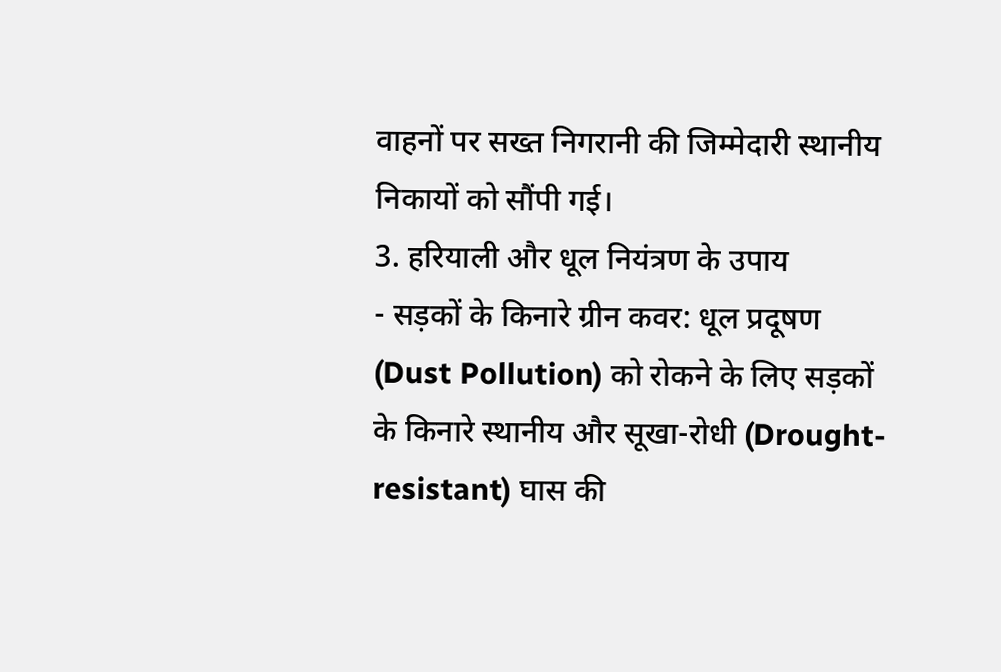वाहनों पर सख्त निगरानी की जिम्मेदारी स्थानीय निकायों को सौंपी गई।
3. हरियाली और धूल नियंत्रण के उपाय
- सड़कों के किनारे ग्रीन कवर: धूल प्रदूषण (Dust Pollution) को रोकने के लिए सड़कों के किनारे स्थानीय और सूखा-रोधी (Drought-resistant) घास की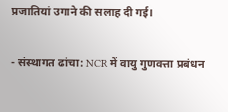प्रजातियां उगाने की सलाह दी गई।

- संस्थागत ढांचा: NCR में वायु गुणवत्ता प्रबंधन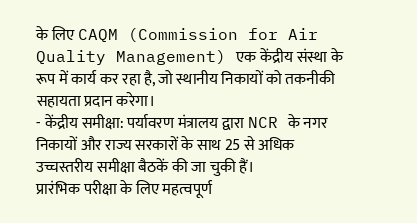के लिए CAQM (Commission for Air Quality Management) एक केंद्रीय संस्था के रूप में कार्य कर रहा है, जो स्थानीय निकायों को तकनीकी सहायता प्रदान करेगा।
- केंद्रीय समीक्षा: पर्यावरण मंत्रालय द्वारा NCR के नगर निकायों और राज्य सरकारों के साथ 25 से अधिक उच्चस्तरीय समीक्षा बैठकें की जा चुकी हैं।
प्रारंभिक परीक्षा के लिए महत्वपूर्ण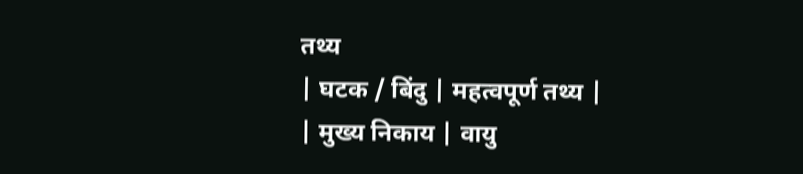तथ्य
| घटक / बिंदु | महत्वपूर्ण तथ्य |
| मुख्य निकाय | वायु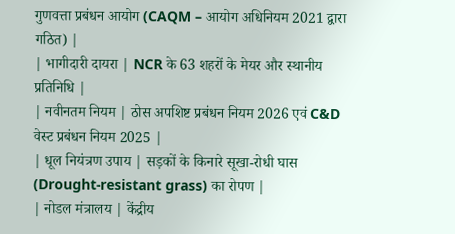गुणवत्ता प्रबंधन आयोग (CAQM – आयोग अधिनियम 2021 द्वारा गठित) |
| भागीदारी दायरा | NCR के 63 शहरों के मेयर और स्थानीय प्रतिनिधि |
| नवीनतम नियम | ठोस अपशिष्ट प्रबंधन नियम 2026 एवं C&D वेस्ट प्रबंधन नियम 2025 |
| धूल नियंत्रण उपाय | सड़कों के किनारे सूखा-रोधी घास (Drought-resistant grass) का रोपण |
| नोडल मंत्रालय | केंद्रीय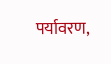पर्यावरण,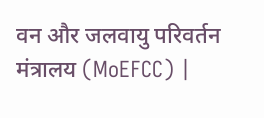वन और जलवायु परिवर्तन मंत्रालय (MoEFCC) |